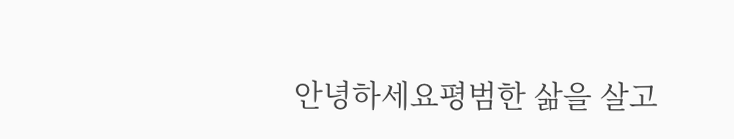안녕하세요평범한 삶을 살고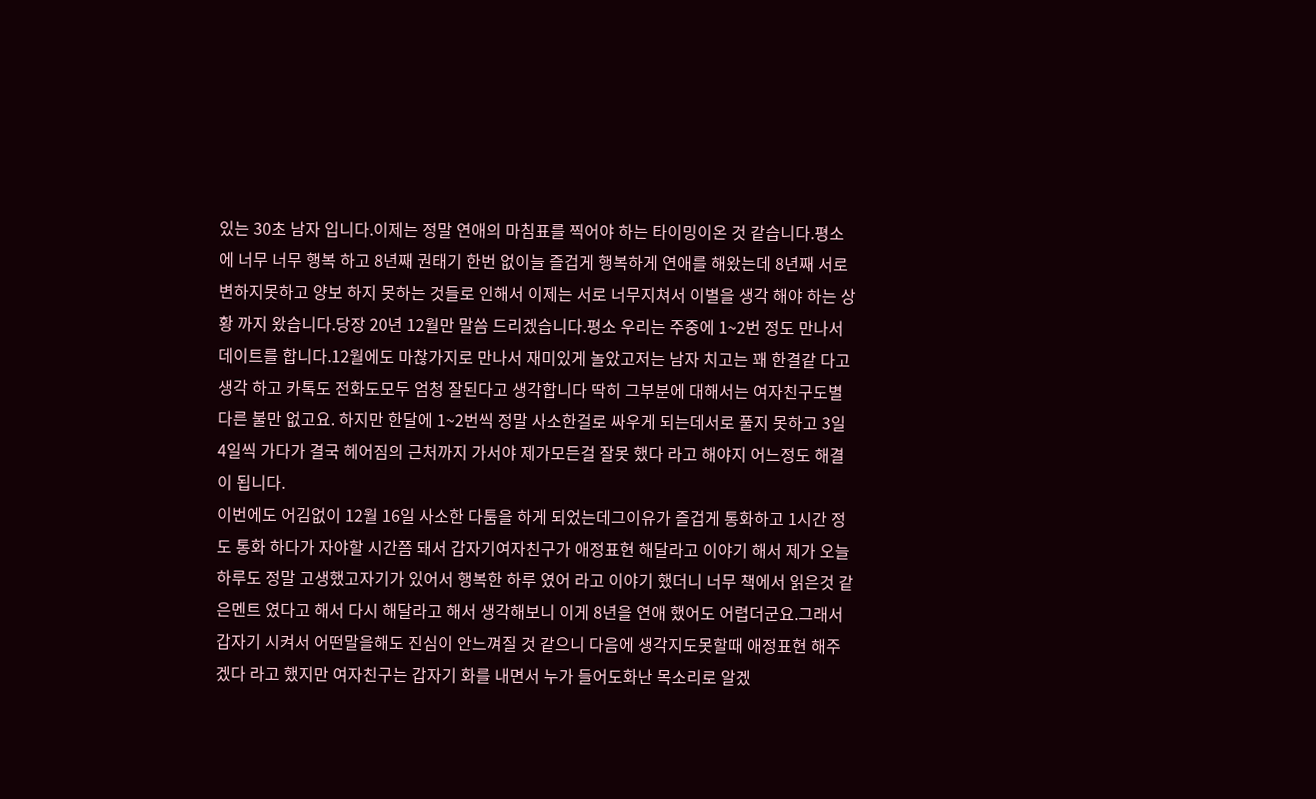있는 30초 남자 입니다.이제는 정말 연애의 마침표를 찍어야 하는 타이밍이온 것 같습니다.평소에 너무 너무 행복 하고 8년째 권태기 한번 없이늘 즐겁게 행복하게 연애를 해왔는데 8년째 서로 변하지못하고 양보 하지 못하는 것들로 인해서 이제는 서로 너무지쳐서 이별을 생각 해야 하는 상황 까지 왔습니다.당장 20년 12월만 말씀 드리겠습니다.평소 우리는 주중에 1~2번 정도 만나서 데이트를 합니다.12월에도 마찮가지로 만나서 재미있게 놀았고저는 남자 치고는 꽤 한결같 다고 생각 하고 카톡도 전화도모두 엄청 잘된다고 생각합니다 딱히 그부분에 대해서는 여자친구도별다른 불만 없고요. 하지만 한달에 1~2번씩 정말 사소한걸로 싸우게 되는데서로 풀지 못하고 3일 4일씩 가다가 결국 헤어짐의 근처까지 가서야 제가모든걸 잘못 했다 라고 해야지 어느정도 해결이 됩니다.
이번에도 어김없이 12월 16일 사소한 다툼을 하게 되었는데그이유가 즐겁게 통화하고 1시간 정도 통화 하다가 자야할 시간쯤 돼서 갑자기여자친구가 애정표현 해달라고 이야기 해서 제가 오늘 하루도 정말 고생했고자기가 있어서 행복한 하루 였어 라고 이야기 했더니 너무 책에서 읽은것 같은멘트 였다고 해서 다시 해달라고 해서 생각해보니 이게 8년을 연애 했어도 어렵더군요.그래서 갑자기 시켜서 어떤말을해도 진심이 안느껴질 것 같으니 다음에 생각지도못할때 애정표현 해주겠다 라고 했지만 여자친구는 갑자기 화를 내면서 누가 들어도화난 목소리로 알겠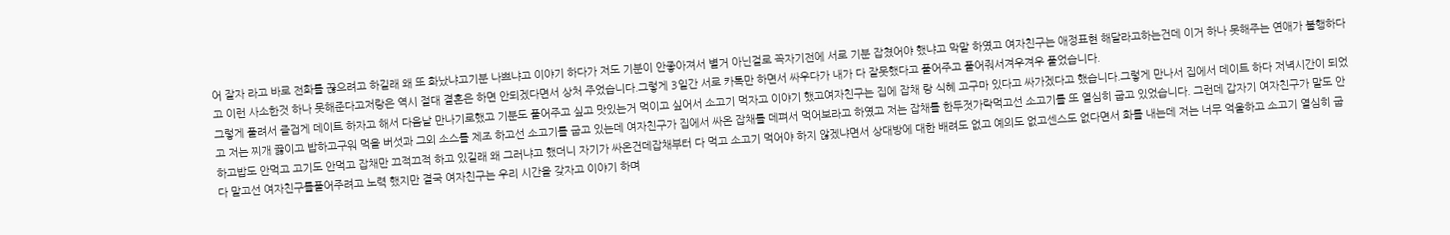어 잘자 라고 바로 전화를 끊으려고 하길래 왜 또 화났냐고기분 나쁘냐고 이야기 하다가 저도 기분이 안좋아져서 별거 아닌걸로 꼭자기전에 서로 기분 잡쳤어야 했냐고 막말 하였고 여자친구는 애정표현 해달라고하는건데 이거 하나 못해주는 연애가 불행하다고 이런 사소한것 하나 못해준다고저랑은 역시 절대 결혼은 하면 안되겠다면서 상처 주었습니다.그렇게 3일간 서로 카톡만 하면서 싸우다가 내가 다 잘못했다고 풀어주고 풀어줘서겨우겨우 풀었습니다.
그렇게 풀려서 즐겁게 데이트 하자고 해서 다음날 만나기로했고 기분도 풀어주고 싶고 맛있는거 먹이고 싶어서 소고기 먹자고 이야기 했고여자친구는 집에 잡채 랑 식혜 고구마 있다고 싸가겠다고 했습니다.그렇게 만나서 집에서 데이트 하다 저녁시간이 되었고 저는 찌개 끓이고 밥하고구워 먹을 버섯과 그외 소스를 제조 하고선 소고기를 굽고 있는데 여자친구가 집에서 싸온 잡채를 데펴서 먹어보라고 하였고 저는 잡채를 한두젓가락먹고선 소고기를 또 열심히 굽고 있었습니다. 그런데 갑자기 여자친구가 말도 안하고밥도 안먹고 고기도 안먹고 잡채만 끄적끄적 하고 있길래 왜 그러냐고 했더니 자기가 싸온건데잡채부터 다 먹고 소고기 먹어야 하지 않겠냐면서 상대방에 대한 배려도 없고 예의도 없고센스도 없다면서 화를 내는데 저는 너무 억울하고 소고기 열심히 굽다 말고선 여자친구를풀어주려고 노력 했지만 결국 여자친구는 우리 시간을 갖자고 이야기 하며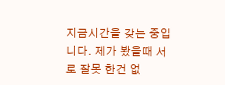지금시간을 갖는 중입니다. 제가 봤을때 서로 잘못 한건 없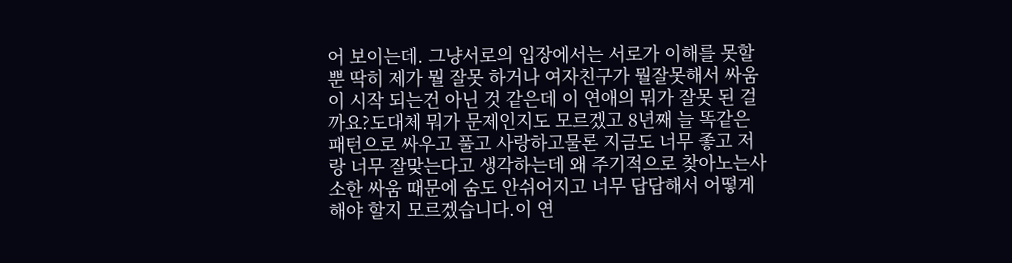어 보이는데. 그냥서로의 입장에서는 서로가 이해를 못할뿐 딱히 제가 뭘 잘못 하거나 여자친구가 뭘잘못해서 싸움이 시작 되는건 아닌 것 같은데 이 연애의 뭐가 잘못 된 걸까요?도대체 뭐가 문제인지도 모르겠고 8년째 늘 똑같은 패턴으로 싸우고 풀고 사랑하고물론 지금도 너무 좋고 저랑 너무 잘맞는다고 생각하는데 왜 주기적으로 찾아노는사소한 싸움 때문에 숨도 안쉬어지고 너무 답답해서 어떻게 해야 할지 모르겠습니다.이 연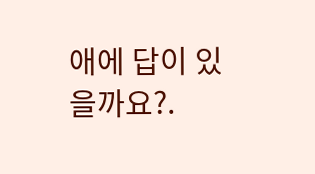애에 답이 있을까요?.